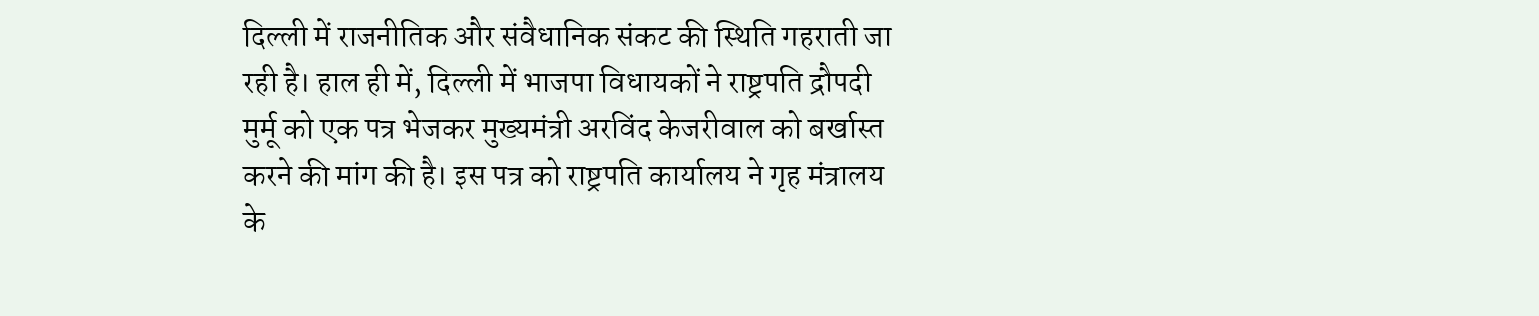दिल्ली में राजनीतिक और संवैधानिक संकट की स्थिति गहराती जा रही है। हाल ही में, दिल्ली में भाजपा विधायकों ने राष्ट्रपति द्रौपदी मुर्मू को एक पत्र भेजकर मुख्यमंत्री अरविंद केजरीवाल को बर्खास्त करने की मांग की है। इस पत्र को राष्ट्रपति कार्यालय ने गृह मंत्रालय के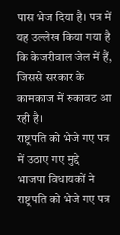पास भेज दिया है। पत्र में यह उल्लेख किया गया है कि केजरीवाल जेल में हैं, जिससे सरकार के कामकाज में रुकावट आ रही है।
राष्ट्रपति को भेजे गए पत्र में उठाए गए मुद्दे
भाजपा विधायकों ने राष्ट्रपति को भेजे गए पत्र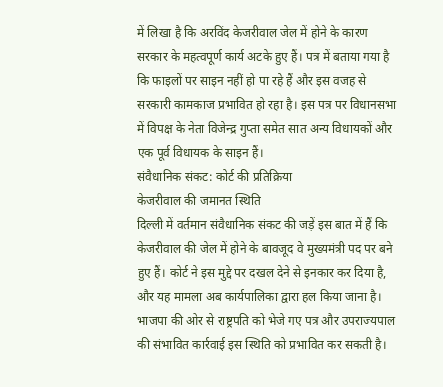में लिखा है कि अरविंद केजरीवाल जेल में होने के कारण सरकार के महत्वपूर्ण कार्य अटके हुए हैं। पत्र में बताया गया है कि फाइलों पर साइन नहीं हो पा रहे हैं और इस वजह से सरकारी कामकाज प्रभावित हो रहा है। इस पत्र पर विधानसभा में विपक्ष के नेता विजेन्द्र गुप्ता समेत सात अन्य विधायकों और एक पूर्व विधायक के साइन हैं।
संवैधानिक संकट: कोर्ट की प्रतिक्रिया
केजरीवाल की जमानत स्थिति
दिल्ली में वर्तमान संवैधानिक संकट की जड़ें इस बात में हैं कि केजरीवाल की जेल में होने के बावजूद वे मुख्यमंत्री पद पर बने हुए हैं। कोर्ट ने इस मुद्दे पर दखल देने से इनकार कर दिया है, और यह मामला अब कार्यपालिका द्वारा हल किया जाना है। भाजपा की ओर से राष्ट्रपति को भेजे गए पत्र और उपराज्यपाल की संभावित कार्रवाई इस स्थिति को प्रभावित कर सकती है।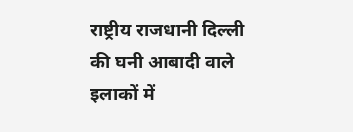राष्ट्रीय राजधानी दिल्ली की घनी आबादी वाले इलाकों में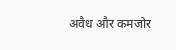अवैध और कमजोर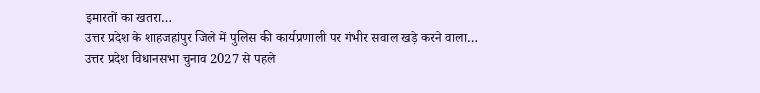इमारतों का खतरा…
उत्तर प्रदेश के शाहजहांपुर जिले में पुलिस की कार्यप्रणाली पर गंभीर सवाल खड़े करने वाला…
उत्तर प्रदेश विधानसभा चुनाव 2027 से पहले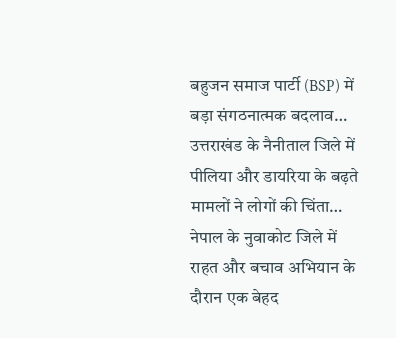बहुजन समाज पार्टी (BSP) में बड़ा संगठनात्मक बदलाव…
उत्तराखंड के नैनीताल जिले में पीलिया और डायरिया के बढ़ते मामलों ने लोगों की चिंता…
नेपाल के नुवाकोट जिले में राहत और बचाव अभियान के दौरान एक बेहद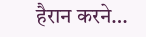हैरान करने…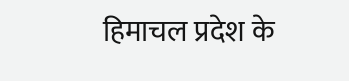हिमाचल प्रदेश के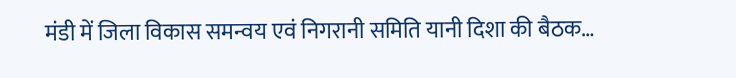मंडी में जिला विकास समन्वय एवं निगरानी समिति यानी दिशा की बैठक…